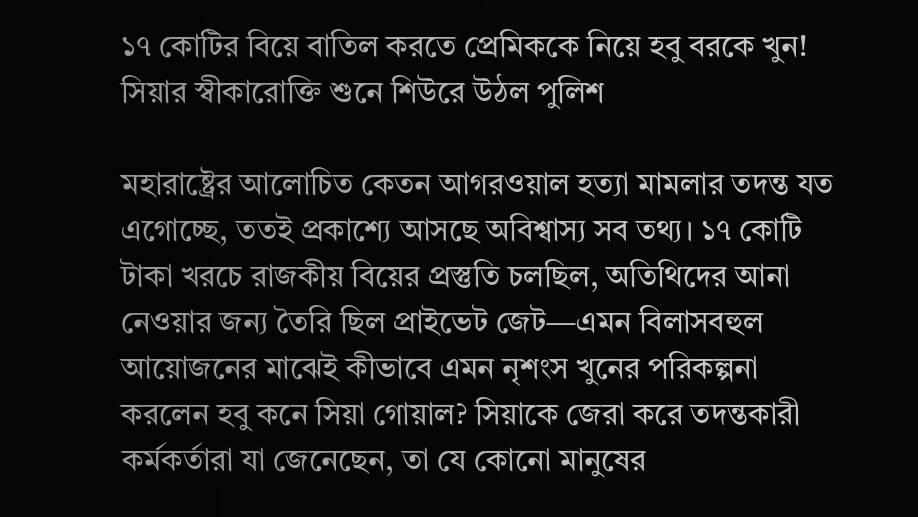১৭ কোটির বিয়ে বাতিল করতে প্রেমিককে নিয়ে হবু বরকে খুন! সিয়ার স্বীকারোক্তি শুনে শিউরে উঠল পুলিশ

মহারাষ্ট্রের আলোচিত কেতন আগরওয়াল হত্যা মামলার তদন্ত যত এগোচ্ছে, ততই প্রকাশ্যে আসছে অবিশ্বাস্য সব তথ্য। ১৭ কোটি টাকা খরচে রাজকীয় বিয়ের প্রস্তুতি চলছিল, অতিথিদের আনা নেওয়ার জন্য তৈরি ছিল প্রাইভেট জেট—এমন বিলাসবহুল আয়োজনের মাঝেই কীভাবে এমন নৃশংস খুনের পরিকল্পনা করলেন হবু কনে সিয়া গোয়াল? সিয়াকে জেরা করে তদন্তকারী কর্মকর্তারা যা জেনেছেন, তা যে কোনো মানুষের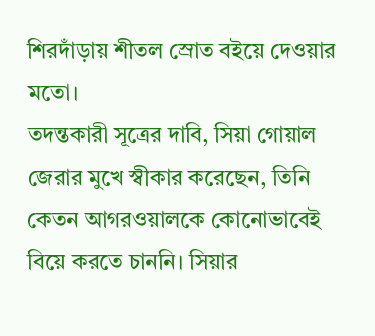শিরদাঁড়ায় শীতল স্রোত বইয়ে দেওয়ার মতো।
তদন্তকারী সূত্রের দাবি, সিয়া গোয়াল জেরার মুখে স্বীকার করেছেন, তিনি কেতন আগরওয়ালকে কোনোভাবেই বিয়ে করতে চাননি। সিয়ার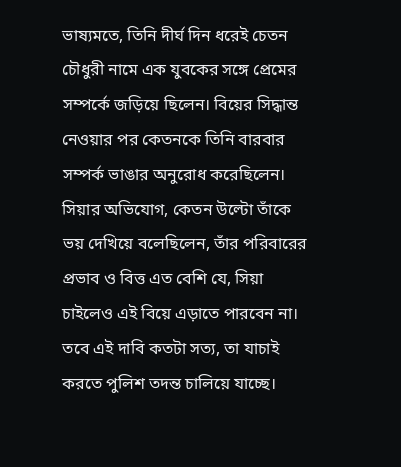ভাষ্যমতে, তিনি দীর্ঘ দিন ধরেই চেতন চৌধুরী নামে এক যুবকের সঙ্গে প্রেমের সম্পর্কে জড়িয়ে ছিলেন। বিয়ের সিদ্ধান্ত নেওয়ার পর কেতনকে তিনি বারবার সম্পর্ক ভাঙার অনুরোধ করেছিলেন। সিয়ার অভিযোগ, কেতন উল্টো তাঁকে ভয় দেখিয়ে বলেছিলেন, তাঁর পরিবারের প্রভাব ও বিত্ত এত বেশি যে, সিয়া চাইলেও এই বিয়ে এড়াতে পারবেন না। তবে এই দাবি কতটা সত্য, তা যাচাই করতে পুলিশ তদন্ত চালিয়ে যাচ্ছে।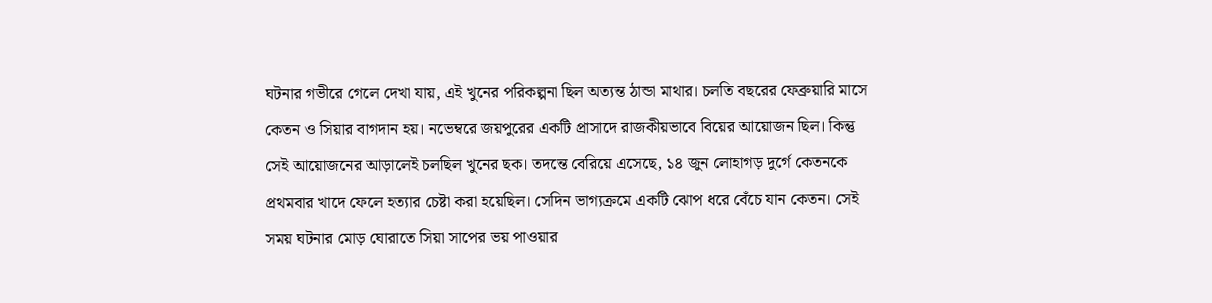ঘটনার গভীরে গেলে দেখা যায়, এই খুনের পরিকল্পনা ছিল অত্যন্ত ঠান্ডা মাথার। চলতি বছরের ফেব্রুয়ারি মাসে কেতন ও সিয়ার বাগদান হয়। নভেম্বরে জয়পুরের একটি প্রাসাদে রাজকীয়ভাবে বিয়ের আয়োজন ছিল। কিন্তু সেই আয়োজনের আড়ালেই চলছিল খুনের ছক। তদন্তে বেরিয়ে এসেছে, ১৪ জুন লোহাগড় দুর্গে কেতনকে প্রথমবার খাদে ফেলে হত্যার চেষ্টা করা হয়েছিল। সেদিন ভাগ্যক্রমে একটি ঝোপ ধরে বেঁচে যান কেতন। সেই সময় ঘটনার মোড় ঘোরাতে সিয়া সাপের ভয় পাওয়ার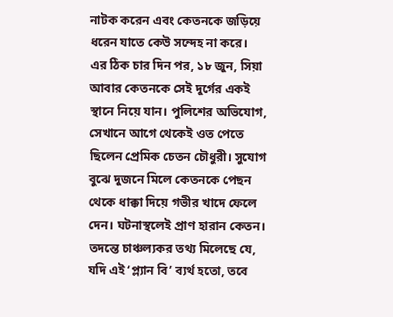নাটক করেন এবং কেতনকে জড়িয়ে ধরেন যাতে কেউ সন্দেহ না করে।
এর ঠিক চার দিন পর, ১৮ জুন, সিয়া আবার কেতনকে সেই দুর্গের একই স্থানে নিয়ে যান। পুলিশের অভিযোগ, সেখানে আগে থেকেই ওত পেতে ছিলেন প্রেমিক চেতন চৌধুরী। সুযোগ বুঝে দুজনে মিলে কেতনকে পেছন থেকে ধাক্কা দিয়ে গভীর খাদে ফেলে দেন। ঘটনাস্থলেই প্রাণ হারান কেতন। তদন্তে চাঞ্চল্যকর তথ্য মিলেছে যে, যদি এই ‘প্ল্যান বি’ ব্যর্থ হতো, তবে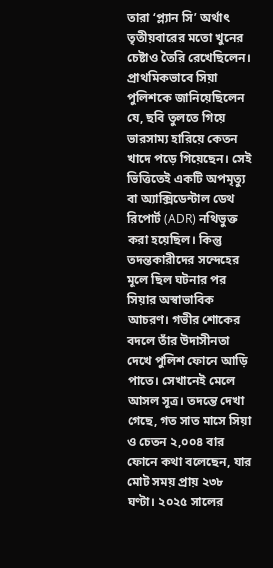তারা ‘প্ল্যান সি’ অর্থাৎ তৃতীয়বারের মতো খুনের চেষ্টাও তৈরি রেখেছিলেন।
প্রাথমিকভাবে সিয়া পুলিশকে জানিয়েছিলেন যে, ছবি তুলতে গিয়ে ভারসাম্য হারিয়ে কেতন খাদে পড়ে গিয়েছেন। সেই ভিত্তিতেই একটি অপমৃত্যু বা অ্যাক্সিডেন্টাল ডেথ রিপোর্ট (ADR) নথিভুক্ত করা হয়েছিল। কিন্তু তদন্তকারীদের সন্দেহের মূলে ছিল ঘটনার পর সিয়ার অস্বাভাবিক আচরণ। গভীর শোকের বদলে তাঁর উদাসীনতা দেখে পুলিশ ফোনে আড়ি পাতে। সেখানেই মেলে আসল সূত্র। তদন্তে দেখা গেছে, গত সাত মাসে সিয়া ও চেতন ২,০০৪ বার ফোনে কথা বলেছেন, যার মোট সময় প্রায় ২৩৮ ঘণ্টা। ২০২৫ সালের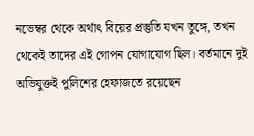নভেম্বর থেকে অর্থাৎ বিয়ের প্রস্তুতি যখন তুঙ্গে, তখন থেকেই তাদের এই গোপন যোগাযোগ ছিল। বর্তমানে দুই অভিযুক্তই পুলিশের হেফাজতে রয়েছেন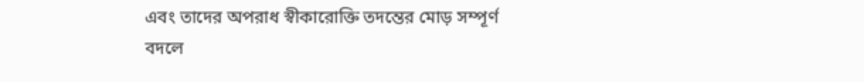এবং তাদের অপরাধ স্বীকারোক্তি তদন্তের মোড় সম্পূর্ণ বদলে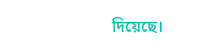দিয়েছে।